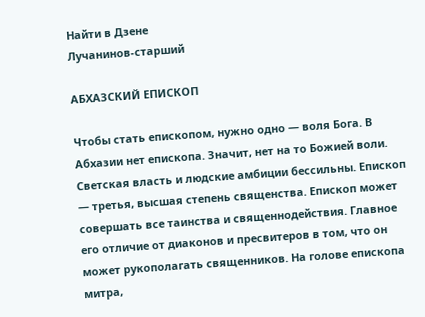Найти в Дзене
Лучанинов-старший

АБХАЗСКИЙ ЕПИСКОП

Чтобы стать епископом, нужно одно — воля Бога. В Абхазии нет епископа. Значит, нет на то Божией воли. Светская власть и людские амбиции бессильны. Епископ — третья, высшая степень священства. Епископ может совершать все таинства и священнодействия. Главное его отличие от диаконов и пресвитеров в том, что он может рукополагать священников. На голове епископа митра,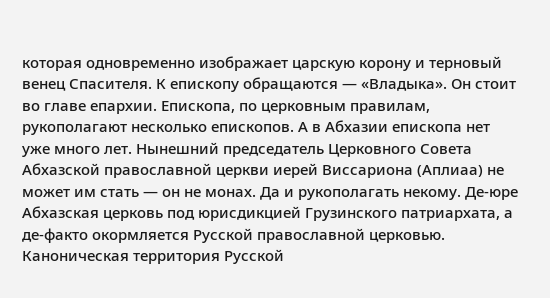которая одновременно изображает царскую корону и терновый венец Спасителя. К епископу обращаются — «Владыка». Он стоит во главе епархии. Епископа, по церковным правилам, рукополагают несколько епископов. А в Абхазии епископа нет уже много лет. Нынешний председатель Церковного Совета Абхазской православной церкви иерей Виссариона (Аплиаа) не может им стать — он не монах. Да и рукополагать некому. Де-юре Абхазская церковь под юрисдикцией Грузинского патриархата, а де-факто окормляется Русской православной церковью. Каноническая территория Русской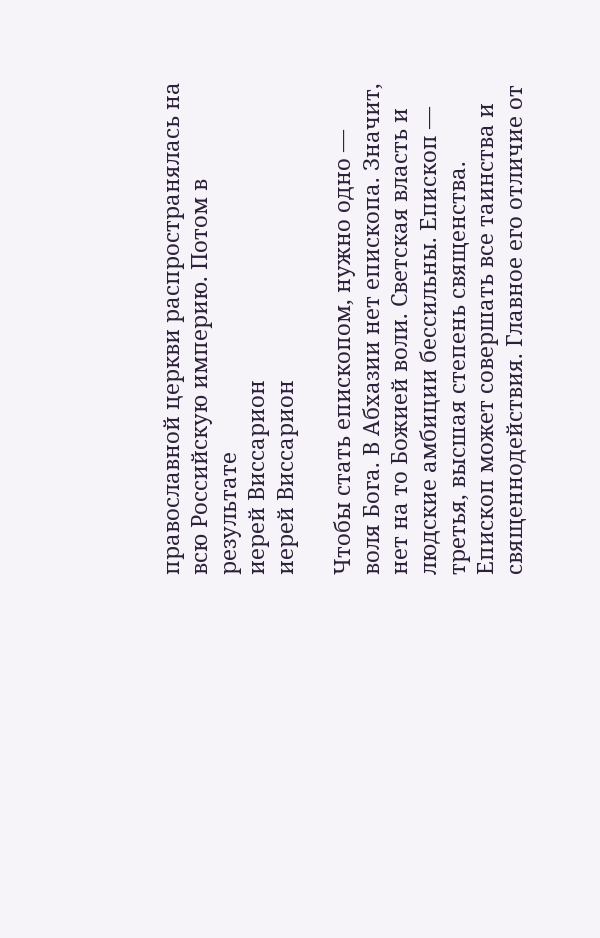православной церкви распространялась на всю Российскую империю. Потом в результате
иерей Виссарион
иерей Виссарион

Чтобы стать епископом, нужно одно — воля Бога. В Абхазии нет епископа. Значит, нет на то Божией воли. Светская власть и людские амбиции бессильны. Епископ — третья, высшая степень священства. Епископ может совершать все таинства и священнодействия. Главное его отличие от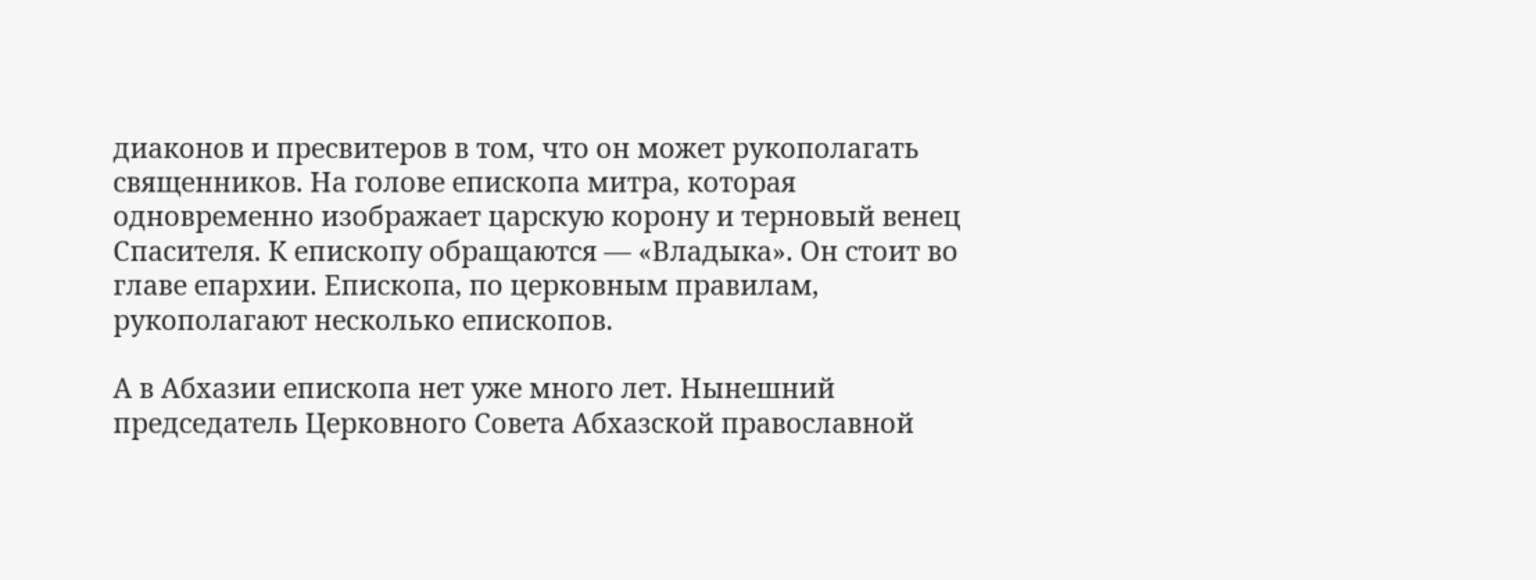диаконов и пресвитеров в том, что он может рукополагать священников. На голове епископа митра, которая одновременно изображает царскую корону и терновый венец Спасителя. К епископу обращаются — «Владыка». Он стоит во главе епархии. Епископа, по церковным правилам, рукополагают несколько епископов.

А в Абхазии епископа нет уже много лет. Нынешний председатель Церковного Совета Абхазской православной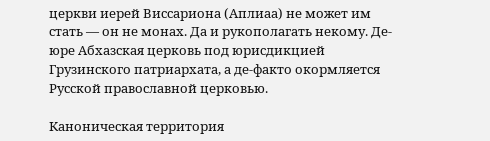церкви иерей Виссариона (Аплиаа) не может им стать — он не монах. Да и рукополагать некому. Де-юре Абхазская церковь под юрисдикцией Грузинского патриархата, а де-факто окормляется Русской православной церковью.

Каноническая территория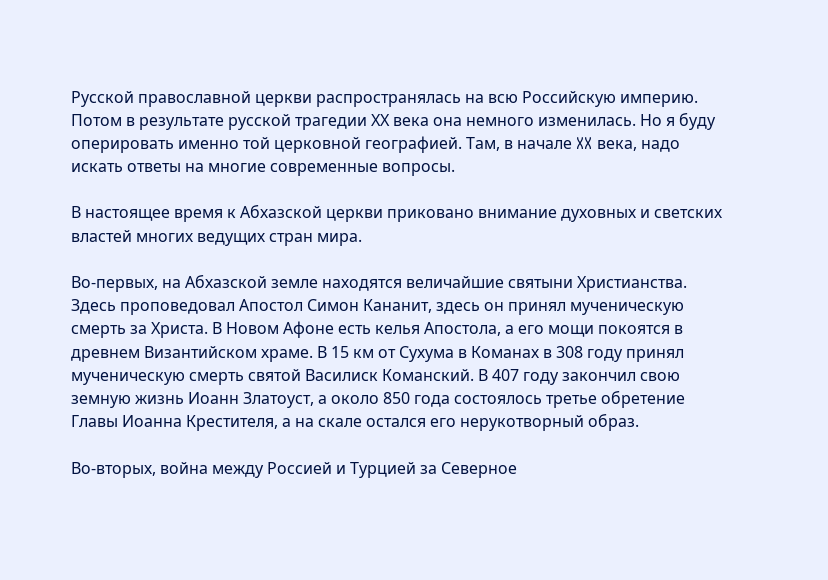Русской православной церкви распространялась на всю Российскую империю. Потом в результате русской трагедии ХХ века она немного изменилась. Но я буду оперировать именно той церковной географией. Там, в начале XX века, надо искать ответы на многие современные вопросы.

В настоящее время к Абхазской церкви приковано внимание духовных и светских властей многих ведущих стран мира.

Во-первых, на Абхазской земле находятся величайшие святыни Христианства. Здесь проповедовал Апостол Симон Кананит, здесь он принял мученическую смерть за Христа. В Новом Афоне есть келья Апостола, а его мощи покоятся в древнем Византийском храме. В 15 км от Сухума в Команах в 308 году принял мученическую смерть святой Василиск Команский. В 407 году закончил свою земную жизнь Иоанн Златоуст, а около 850 года состоялось третье обретение Главы Иоанна Крестителя, а на скале остался его нерукотворный образ.

Во-вторых, война между Россией и Турцией за Северное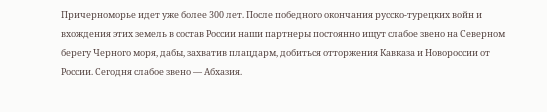Причерноморье идет уже более 300 лет. После победного окончания русско-турецких войн и вхождения этих земель в состав России наши партнеры постоянно ищут слабое звено на Северном берегу Черного моря, дабы, захватив плацдарм, добиться отторжения Кавказа и Новороссии от России. Сегодня слабое звено — Абхазия.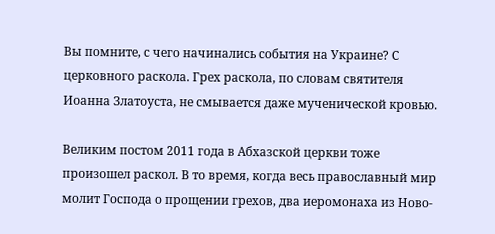Вы помните, с чего начинались события на Украине? С церковного раскола. Грех раскола, по словам святителя Иоанна Златоуста, не смывается даже мученической кровью.

Великим постом 2011 года в Абхазской церкви тоже произошел раскол. В то время, когда весь православный мир молит Господа о прощении грехов, два иеромонаха из Ново-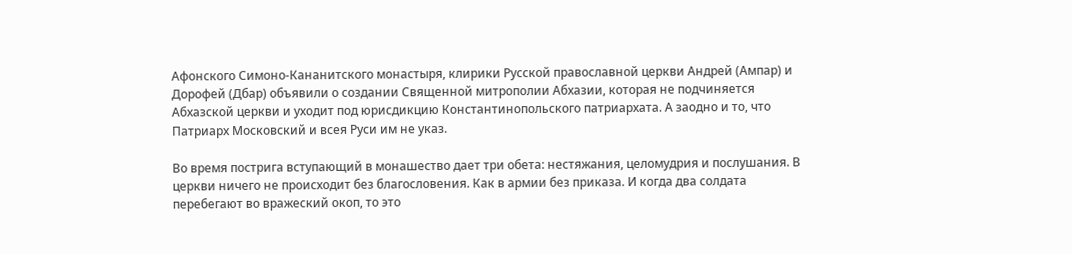Афонского Симоно-Кананитского монастыря, клирики Русской православной церкви Андрей (Ампар) и Дорофей (Дбар) объявили о создании Священной митрополии Абхазии, которая не подчиняется Абхазской церкви и уходит под юрисдикцию Константинопольского патриархата. А заодно и то, что Патриарх Московский и всея Руси им не указ.

Во время пострига вступающий в монашество дает три обета: нестяжания, целомудрия и послушания. В церкви ничего не происходит без благословения. Как в армии без приказа. И когда два солдата перебегают во вражеский окоп, то это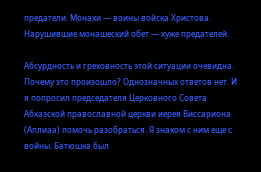предатели. Монахи — воины войска Христова. Нарушившие монашеский обет — хуже предателей.

Абсурдность и греховность этой ситуации очевидна. Почему это произошло? Однозначных ответов нет. И я попросил председателя Церковного Совета Абхазской православной церкви иерея Виссариона (Аплиаа) помочь разобраться. Я знаком с ним еще с войны. Батюшка был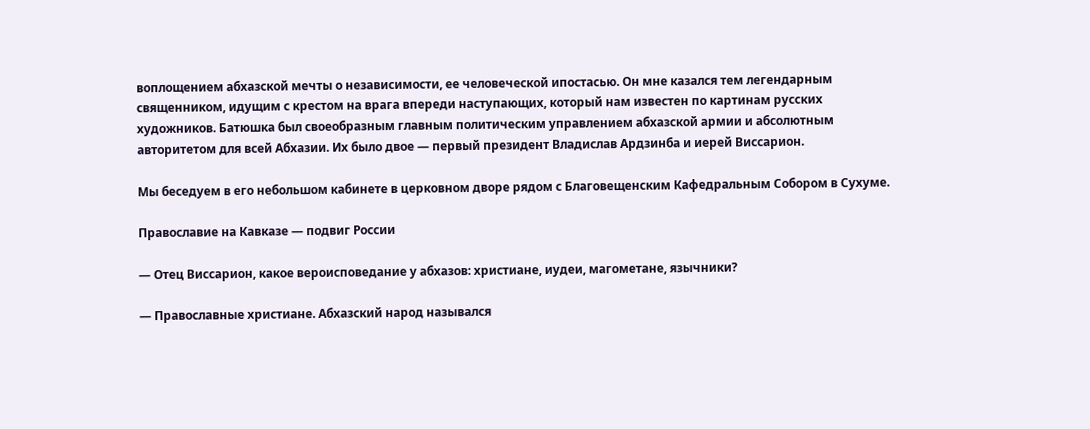воплощением абхазской мечты о независимости, ее человеческой ипостасью. Он мне казался тем легендарным священником, идущим с крестом на врага впереди наступающих, который нам известен по картинам русских художников. Батюшка был своеобразным главным политическим управлением абхазской армии и абсолютным авторитетом для всей Абхазии. Их было двое — первый президент Владислав Ардзинба и иерей Виссарион.

Мы беседуем в его небольшом кабинете в церковном дворе рядом с Благовещенским Кафедральным Собором в Сухуме.

Православие на Кавказе — подвиг России

— Отец Виссарион, какое вероисповедание у абхазов: христиане, иудеи, магометане, язычники?

— Православные христиане. Абхазский народ назывался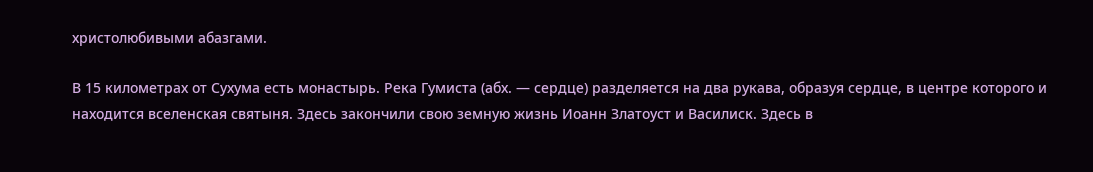христолюбивыми абазгами.

В 15 километрах от Сухума есть монастырь. Река Гумиста (абх. — сердце) разделяется на два рукава, образуя сердце, в центре которого и находится вселенская святыня. Здесь закончили свою земную жизнь Иоанн Златоуст и Василиск. Здесь в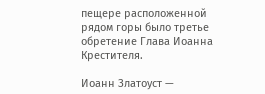пещере расположенной рядом горы было третье обретение Глава Иоанна Крестителя.

Иоанн Златоуст —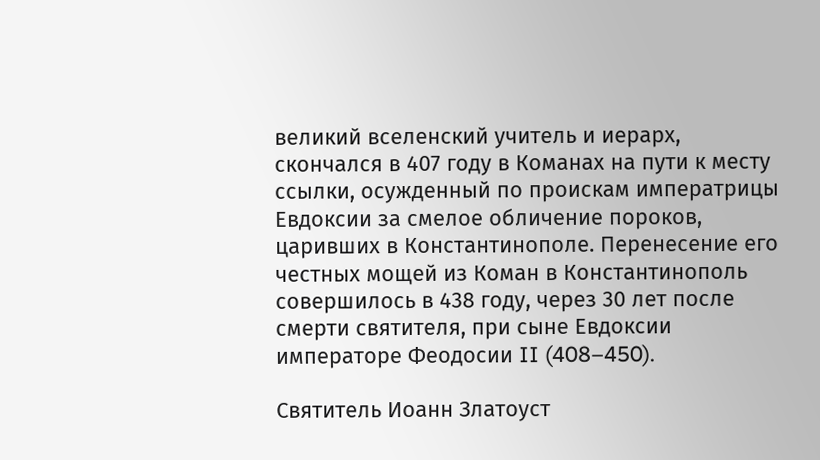великий вселенский учитель и иерарх, скончался в 407 году в Команах на пути к месту ссылки, осужденный по проискам императрицы Евдоксии за смелое обличение пороков, царивших в Константинополе. Перенесение его честных мощей из Коман в Константинополь совершилось в 438 году, через 30 лет после смерти святителя, при сыне Евдоксии императоре Феодосии II (408–450).

Святитель Иоанн Златоуст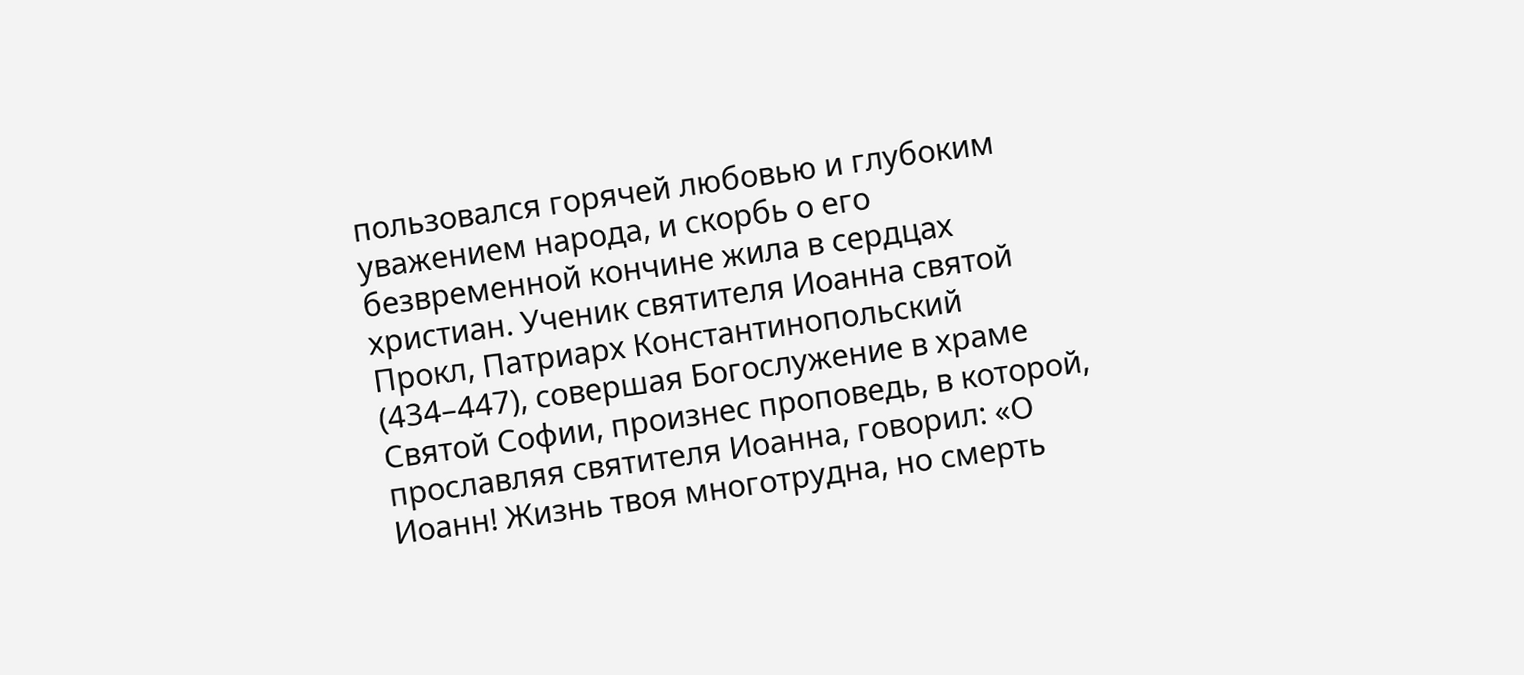пользовался горячей любовью и глубоким уважением народа, и скорбь о его безвременной кончине жила в сердцах христиан. Ученик святителя Иоанна святой Прокл, Патриарх Константинопольский (434–447), совершая Богослужение в храме Святой Софии, произнес проповедь, в которой, прославляя святителя Иоанна, говорил: «О Иоанн! Жизнь твоя многотрудна, но смерть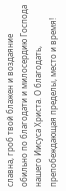славна, гроб твой блажен и воздаяние обильно по благодати и милосердию Господа нашего Иисуса Христа. О благодать, препобеждающая пределы, место и время!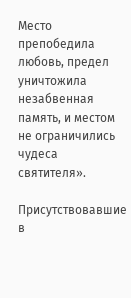Место препобедила любовь, предел уничтожила незабвенная память, и местом не ограничились чудеса святителя».

Присутствовавшие в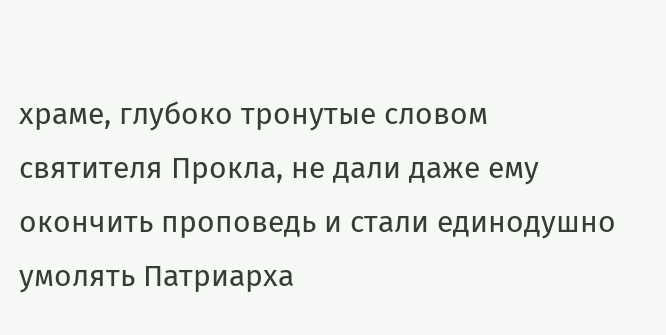храме, глубоко тронутые словом святителя Прокла, не дали даже ему окончить проповедь и стали единодушно умолять Патриарха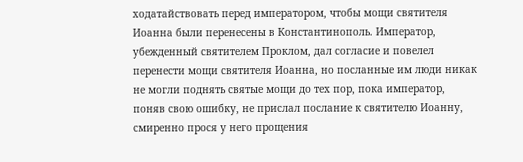ходатайствовать перед императором, чтобы мощи святителя Иоанна были перенесены в Константинополь. Император, убежденный святителем Проклом, дал согласие и повелел перенести мощи святителя Иоанна, но посланные им люди никак не могли поднять святые мощи до тех пор, пока император, поняв свою ошибку, не прислал послание к святителю Иоанну, смиренно прося у него прощения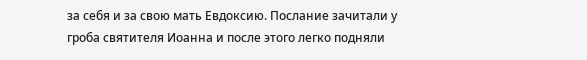за себя и за свою мать Евдоксию. Послание зачитали у гроба святителя Иоанна и после этого легко подняли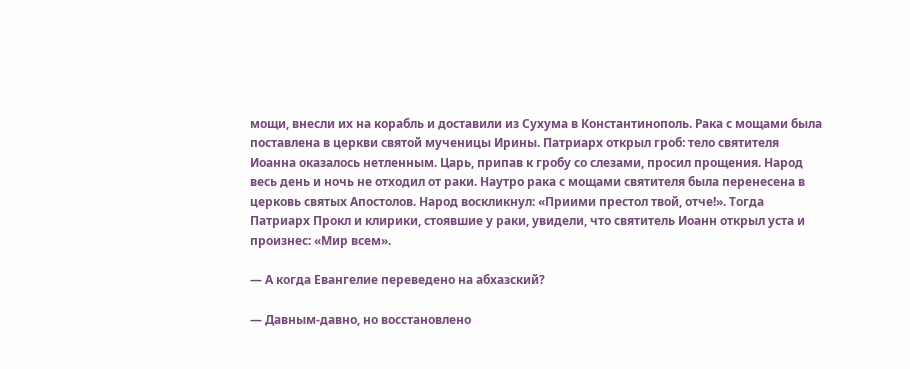мощи, внесли их на корабль и доставили из Сухума в Константинополь. Рака с мощами была поставлена в церкви святой мученицы Ирины. Патриарх открыл гроб: тело святителя Иоанна оказалось нетленным. Царь, припав к гробу со слезами, просил прощения. Народ весь день и ночь не отходил от раки. Наутро рака с мощами святителя была перенесена в церковь святых Апостолов. Народ воскликнул: «Приими престол твой, отче!». Тогда Патриарх Прокл и клирики, стоявшие у раки, увидели, что святитель Иоанн открыл уста и произнес: «Мир всем».

— А когда Евангелие переведено на абхазский?

— Давным-давно, но восстановлено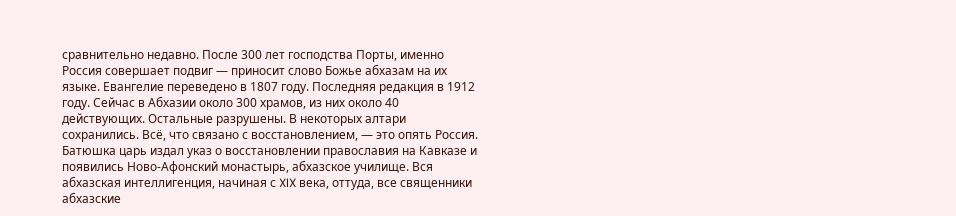сравнительно недавно. После 300 лет господства Порты, именно Россия совершает подвиг — приносит слово Божье абхазам на их языке. Евангелие переведено в 1807 году. Последняя редакция в 1912 году. Сейчас в Абхазии около 300 храмов, из них около 40 действующих. Остальные разрушены. В некоторых алтари сохранились. Всё, что связано с восстановлением, — это опять Россия. Батюшка царь издал указ о восстановлении православия на Кавказе и появились Ново-Афонский монастырь, абхазское училище. Вся абхазская интеллигенция, начиная с XIX века, оттуда, все священники абхазские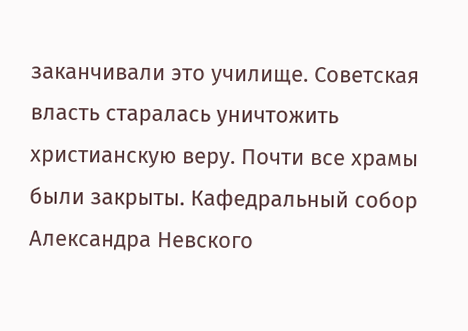заканчивали это училище. Советская власть старалась уничтожить христианскую веру. Почти все храмы были закрыты. Кафедральный собор Александра Невского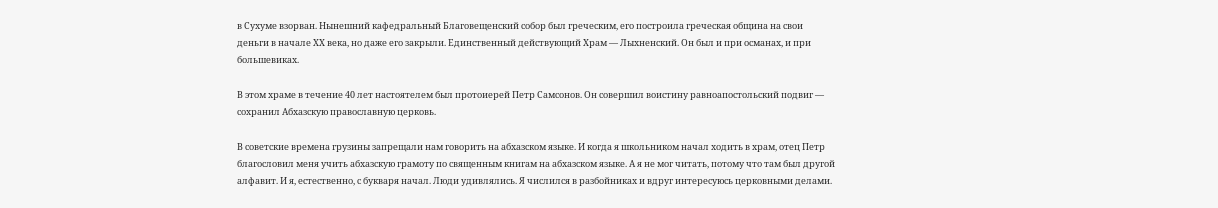в Сухуме взорван. Нынешний кафедральный Благовещенский собор был греческим, его построила греческая община на свои деньги в начале XX века, но даже его закрыли. Единственный действующий Храм — Лыхненский. Он был и при османах, и при большевиках.

В этом храме в течение 40 лет настоятелем был протоиерей Петр Самсонов. Он совершил воистину равноапостольский подвиг — сохранил Абхазскую православную церковь.

В советские времена грузины запрещали нам говорить на абхазском языке. И когда я школьником начал ходить в храм, отец Петр благословил меня учить абхазскую грамоту по священным книгам на абхазском языке. А я не мог читать, потому что там был другой алфавит. И я, естественно, с букваря начал. Люди удивлялись. Я числился в разбойниках и вдруг интересуюсь церковными делами.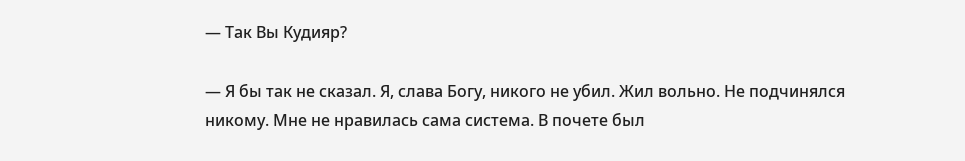— Так Вы Кудияр?

— Я бы так не сказал. Я, слава Богу, никого не убил. Жил вольно. Не подчинялся никому. Мне не нравилась сама система. В почете был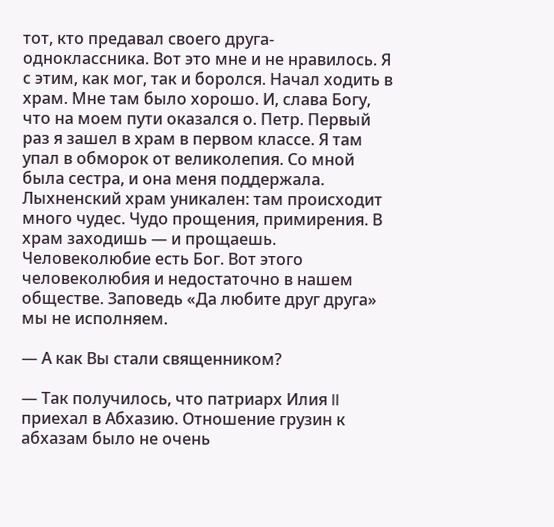тот, кто предавал своего друга-одноклассника. Вот это мне и не нравилось. Я с этим, как мог, так и боролся. Начал ходить в храм. Мне там было хорошо. И, слава Богу, что на моем пути оказался о. Петр. Первый раз я зашел в храм в первом классе. Я там упал в обморок от великолепия. Со мной была сестра, и она меня поддержала. Лыхненский храм уникален: там происходит много чудес. Чудо прощения, примирения. В храм заходишь — и прощаешь. Человеколюбие есть Бог. Вот этого человеколюбия и недостаточно в нашем обществе. Заповедь «Да любите друг друга» мы не исполняем.

— А как Вы стали священником?

— Так получилось, что патриарх Илия II приехал в Абхазию. Отношение грузин к абхазам было не очень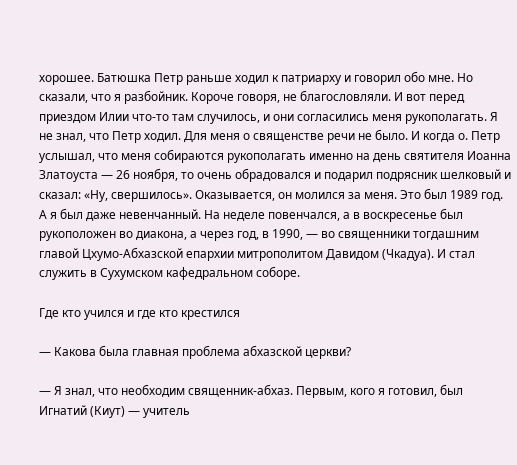хорошее. Батюшка Петр раньше ходил к патриарху и говорил обо мне. Но сказали, что я разбойник. Короче говоря, не благословляли. И вот перед приездом Илии что-то там случилось, и они согласились меня рукополагать. Я не знал, что Петр ходил. Для меня о священстве речи не было. И когда о. Петр услышал, что меня собираются рукополагать именно на день святителя Иоанна Златоуста — 26 ноября, то очень обрадовался и подарил подрясник шелковый и сказал: «Ну, свершилось». Оказывается, он молился за меня. Это был 1989 год. А я был даже невенчанный. На неделе повенчался, а в воскресенье был рукоположен во диакона, а через год, в 1990, — во священники тогдашним главой Цхумо-Абхазской епархии митрополитом Давидом (Чкадуа). И стал служить в Сухумском кафедральном соборе.

Где кто учился и где кто крестился

— Какова была главная проблема абхазской церкви?

— Я знал, что необходим священник-абхаз. Первым, кого я готовил, был Игнатий (Киут) — учитель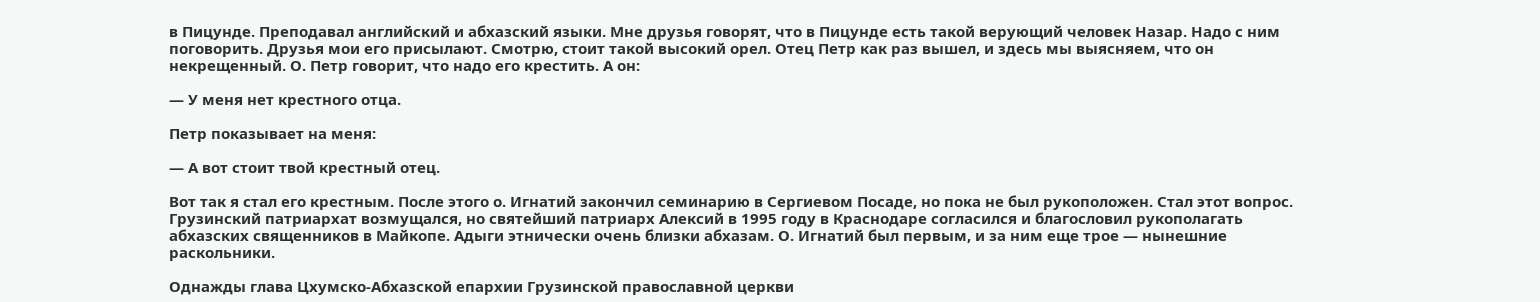в Пицунде. Преподавал английский и абхазский языки. Мне друзья говорят, что в Пицунде есть такой верующий человек Назар. Надо с ним поговорить. Друзья мои его присылают. Смотрю, стоит такой высокий орел. Отец Петр как раз вышел, и здесь мы выясняем, что он некрещенный. О. Петр говорит, что надо его крестить. А он:

— У меня нет крестного отца.

Петр показывает на меня:

— А вот стоит твой крестный отец.

Вот так я стал его крестным. После этого о. Игнатий закончил семинарию в Сергиевом Посаде, но пока не был рукоположен. Стал этот вопрос. Грузинский патриархат возмущался, но святейший патриарх Алексий в 1995 году в Краснодаре согласился и благословил рукополагать абхазских священников в Майкопе. Адыги этнически очень близки абхазам. О. Игнатий был первым, и за ним еще трое — нынешние раскольники.

Однажды глава Цхумско-Абхазской епархии Грузинской православной церкви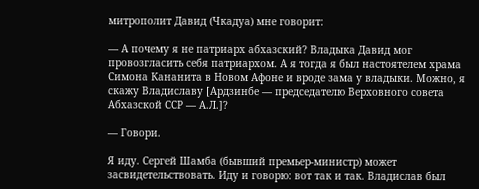митрополит Давид (Чкадуа) мне говорит:

— А почему я не патриарх абхазский? Владыка Давид мог провозгласить себя патриархом. А я тогда я был настоятелем храма Симона Кананита в Новом Афоне и вроде зама у владыки. Можно, я скажу Владиславу [Ардзинбе — председателю Верховного совета Абхазской ССР — А.Л.]?

— Говори.

Я иду. Сергей Шамба (бывший премьер-министр) может засвидетельствовать. Иду и говорю: вот так и так. Владислав был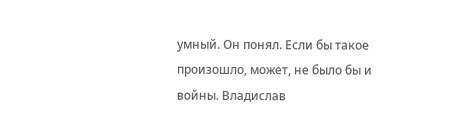умный. Он понял. Если бы такое произошло, может, не было бы и войны. Владислав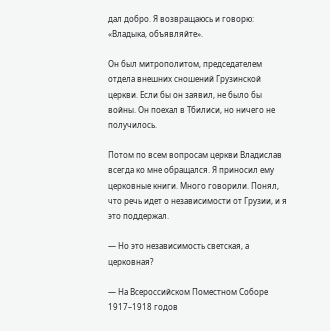дал добро. Я возвращаюсь и говорю: «Владыка, объявляйте».

Он был митрополитом, председателем отдела внешних сношений Грузинской церкви. Если бы он заявил, не было бы войны. Он поехал в Тбилиси, но ничего не получилось.

Потом по всем вопросам церкви Владислав всегда ко мне обращался. Я приносил ему церковные книги. Много говорили. Понял, что речь идет о независимости от Грузии, и я это поддержал.

— Но это независимость светская, а церковная?

— На Всероссийском Поместном Соборе 1917–1918 годов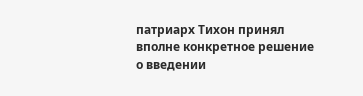патриарх Тихон принял вполне конкретное решение о введении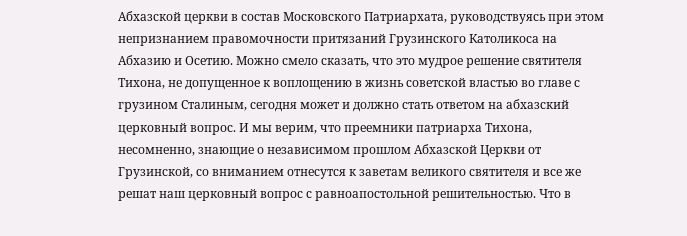Абхазской церкви в состав Московского Патриархата, руководствуясь при этом непризнанием правомочности притязаний Грузинского Католикоса на Абхазию и Осетию. Можно смело сказать, что это мудрое решение святителя Тихона, не допущенное к воплощению в жизнь советской властью во главе с грузином Сталиным, сегодня может и должно стать ответом на абхазский церковный вопрос. И мы верим, что преемники патриарха Тихона, несомненно, знающие о независимом прошлом Абхазской Церкви от Грузинской, со вниманием отнесутся к заветам великого святителя и все же решат наш церковный вопрос с равноапостольной решительностью. Что в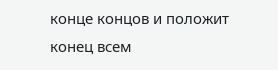конце концов и положит конец всем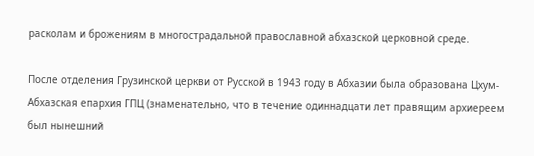расколам и брожениям в многострадальной православной абхазской церковной среде.

После отделения Грузинской церкви от Русской в 1943 году в Абхазии была образована Цхум-Абхазская епархия ГПЦ (знаменательно, что в течение одиннадцати лет правящим архиереем был нынешний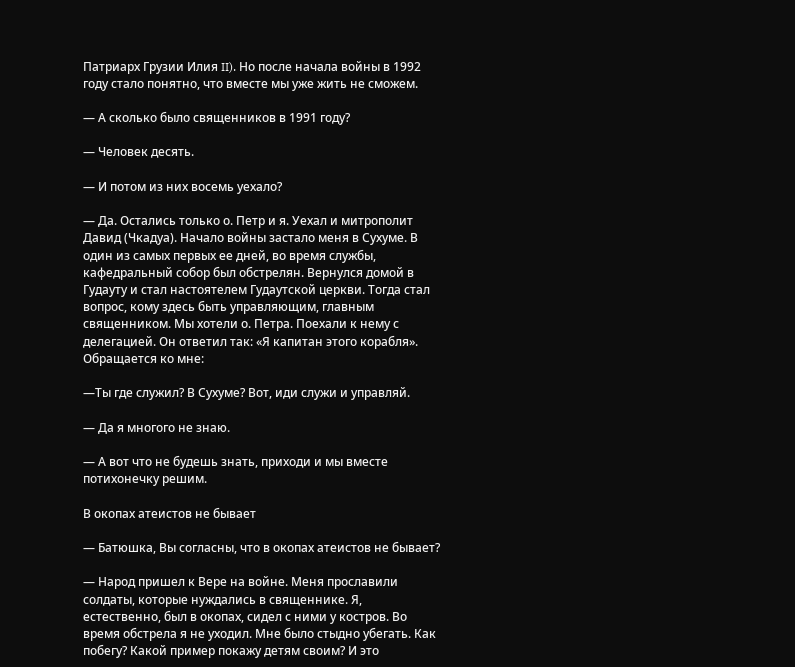Патриарх Грузии Илия II). Но после начала войны в 1992 году стало понятно, что вместе мы уже жить не сможем.

— А сколько было священников в 1991 году?

— Человек десять.

— И потом из них восемь уехало?

— Да. Остались только о. Петр и я. Уехал и митрополит Давид (Чкадуа). Начало войны застало меня в Сухуме. В один из самых первых ее дней, во время службы, кафедральный собор был обстрелян. Вернулся домой в Гудауту и стал настоятелем Гудаутской церкви. Тогда стал вопрос, кому здесь быть управляющим, главным священником. Мы хотели о. Петра. Поехали к нему с делегацией. Он ответил так: «Я капитан этого корабля». Обращается ко мне:

—Ты где служил? В Сухуме? Вот, иди служи и управляй.

— Да я многого не знаю.

— А вот что не будешь знать, приходи и мы вместе потихонечку решим.

В окопах атеистов не бывает

— Батюшка, Вы согласны, что в окопах атеистов не бывает?

— Народ пришел к Вере на войне. Меня прославили солдаты, которые нуждались в священнике. Я, естественно, был в окопах, сидел с ними у костров. Во время обстрела я не уходил. Мне было стыдно убегать. Как побегу? Какой пример покажу детям своим? И это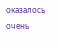оказалось очень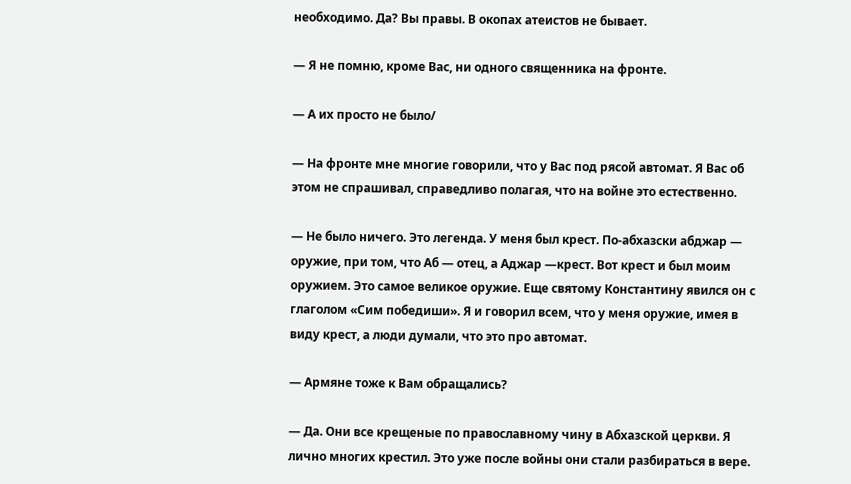необходимо. Да? Вы правы. В окопах атеистов не бывает.

— Я не помню, кроме Вас, ни одного священника на фронте.

— А их просто не было/

— На фронте мне многие говорили, что у Вас под рясой автомат. Я Вас об этом не спрашивал, справедливо полагая, что на войне это естественно.

— Не было ничего. Это легенда. У меня был крест. По-абхазски абджар — оружие, при том, что Аб — отец, а Аджар —крест. Вот крест и был моим оружием. Это самое великое оружие. Еще святому Константину явился он с глаголом «Сим победиши». Я и говорил всем, что у меня оружие, имея в виду крест, а люди думали, что это про автомат.

— Армяне тоже к Вам обращались?

— Да. Они все крещеные по православному чину в Абхазской церкви. Я лично многих крестил. Это уже после войны они стали разбираться в вере.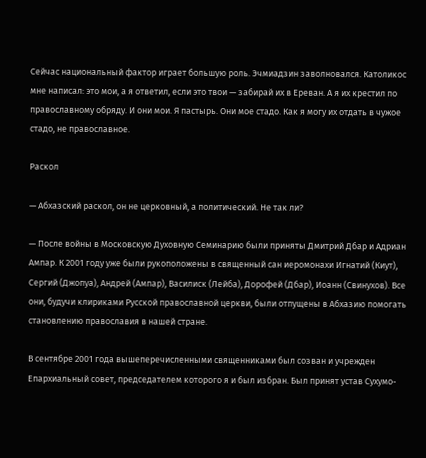Сейчас национальный фактор играет большую роль. Эчмиадзин заволновался. Католикос мне написал: это мои, а я ответил, если это твои — забирай их в Ереван. А я их крестил по православному обряду. И они мои. Я пастырь. Они мое стадо. Как я могу их отдать в чужое стадо, не православное.

Раскол

— Абхазский раскол, он не церковный, а политический. Не так ли?

— После войны в Московскую Духовную Семинарию были приняты Дмитрий Дбар и Адриан Ампар. К 2001 году уже были рукоположены в священный сан иеромонахи Игнатий (Киут), Сергий (Джопуа), Андрей (Ампар), Василиск (Лейба), Дорофей (Дбар), Иоанн (Свинухов). Все они, будучи клириками Русской православной церкви, были отпущены в Абхазию помогать становлению православия в нашей стране.

В сентябре 2001 года вышеперечисленными священниками был созван и учрежден Епархиальный совет, председателем которого я и был избран. Был принят устав Сухумо-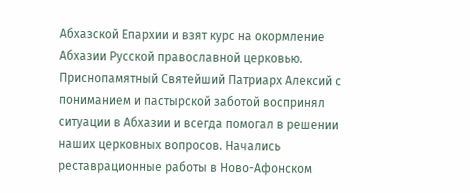Абхазской Епархии и взят курс на окормление Абхазии Русской православной церковью. Приснопамятный Святейший Патриарх Алексий с пониманием и пастырской заботой воспринял ситуации в Абхазии и всегда помогал в решении наших церковных вопросов. Начались реставрационные работы в Ново-Афонском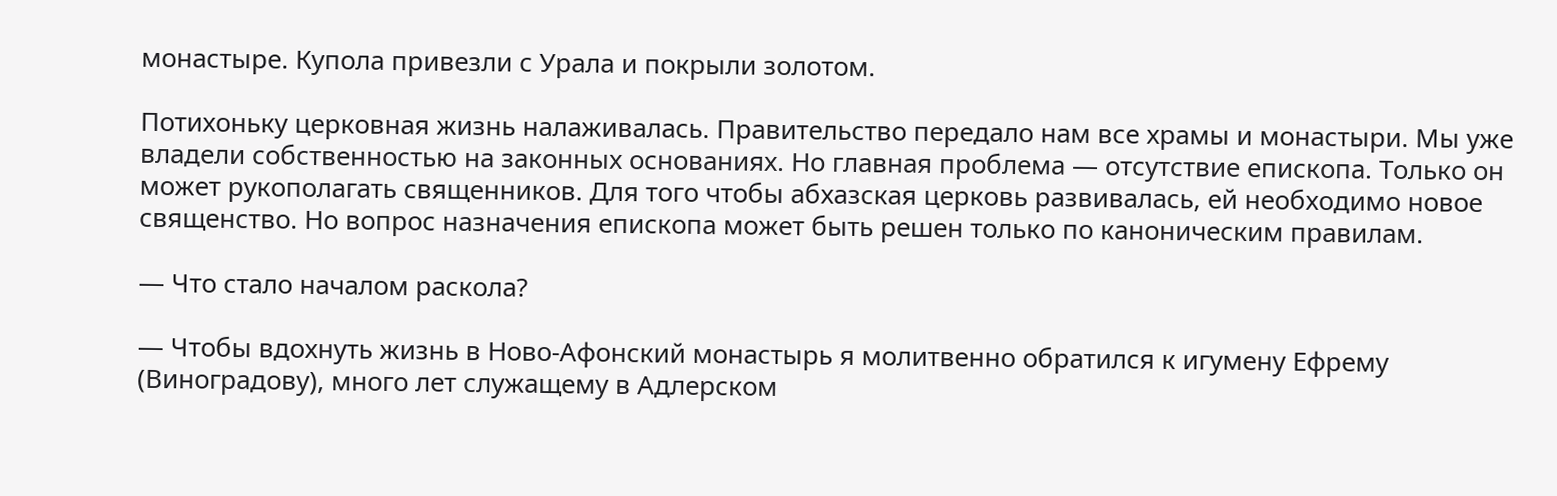монастыре. Купола привезли с Урала и покрыли золотом.

Потихоньку церковная жизнь налаживалась. Правительство передало нам все храмы и монастыри. Мы уже владели собственностью на законных основаниях. Но главная проблема — отсутствие епископа. Только он может рукополагать священников. Для того чтобы абхазская церковь развивалась, ей необходимо новое священство. Но вопрос назначения епископа может быть решен только по каноническим правилам.

— Что стало началом раскола?

— Чтобы вдохнуть жизнь в Ново-Афонский монастырь я молитвенно обратился к игумену Ефрему (Виноградову), много лет служащему в Адлерском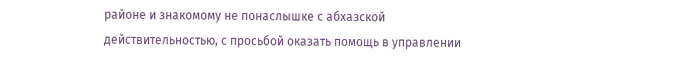районе и знакомому не понаслышке с абхазской действительностью, с просьбой оказать помощь в управлении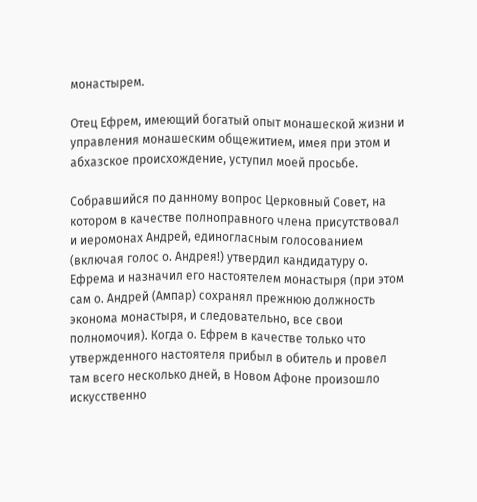монастырем.

Отец Ефрем, имеющий богатый опыт монашеской жизни и управления монашеским общежитием, имея при этом и абхазское происхождение, уступил моей просьбе.

Собравшийся по данному вопрос Церковный Совет, на котором в качестве полноправного члена присутствовал и иеромонах Андрей, единогласным голосованием (включая голос о. Андрея!) утвердил кандидатуру о. Ефрема и назначил его настоятелем монастыря (при этом сам о. Андрей (Ампар) сохранял прежнюю должность эконома монастыря, и следовательно, все свои полномочия). Когда о. Ефрем в качестве только что утвержденного настоятеля прибыл в обитель и провел там всего несколько дней, в Новом Афоне произошло искусственно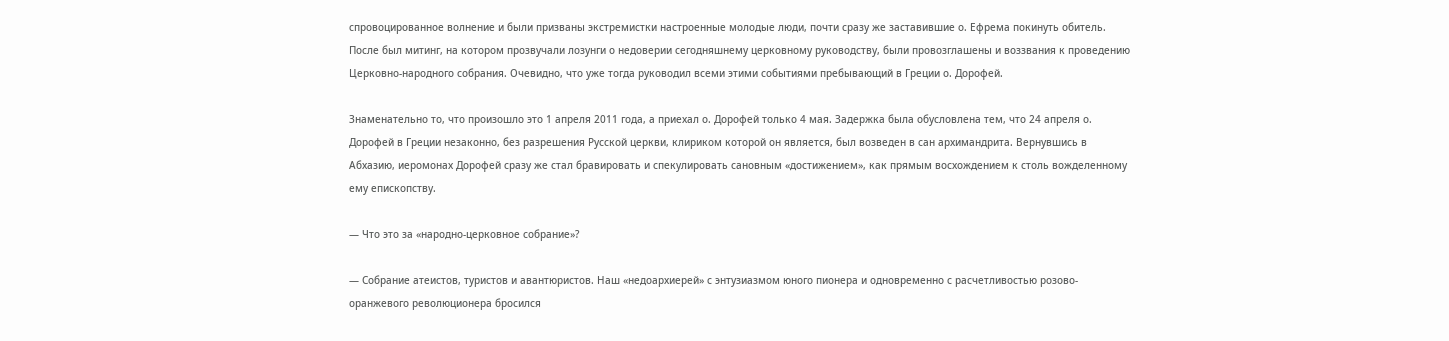спровоцированное волнение и были призваны экстремистки настроенные молодые люди, почти сразу же заставившие о. Ефрема покинуть обитель. После был митинг, на котором прозвучали лозунги о недоверии сегодняшнему церковному руководству, были провозглашены и воззвания к проведению Церковно-народного собрания. Очевидно, что уже тогда руководил всеми этими событиями пребывающий в Греции о. Дорофей.

Знаменательно то, что произошло это 1 апреля 2011 года, а приехал о. Дорофей только 4 мая. Задержка была обусловлена тем, что 24 апреля о. Дорофей в Греции незаконно, без разрешения Русской церкви, клириком которой он является, был возведен в сан архимандрита. Вернувшись в Абхазию, иеромонах Дорофей сразу же стал бравировать и спекулировать сановным «достижением», как прямым восхождением к столь вожделенному ему епископству.

— Что это за «народно-церковное собрание»?

— Собрание атеистов, туристов и авантюристов. Наш «недоархиерей» с энтузиазмом юного пионера и одновременно с расчетливостью розово-оранжевого революционера бросился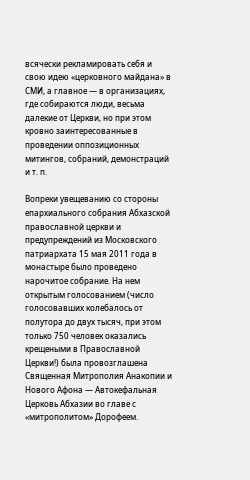всячески рекламировать себя и свою идею «церковного майдана» в СМИ, а главное — в организациях, где собираются люди, весьма далекие от Церкви, но при этом кровно заинтересованные в проведении оппозиционных митингов, собраний, демонстраций и т. п.

Вопреки увещеванию со стороны епархиального собрания Абхазской православной церкви и предупреждений из Московского патриархата 15 мая 2011 года в монастыре было проведено нарочитое собрание. На нем открытым голосованием (число голосовавших колебалось от полутора до двух тысяч, при этом только 750 человек оказались крещеными в Православной Церкви!) была провозглашена Священная Митрополия Анакопии и Нового Афона — Автокефальная Церковь Абхазии во главе с «митрополитом» Дорофеем.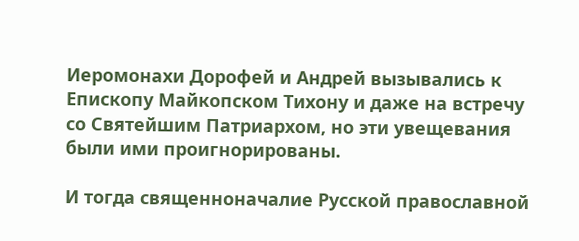Иеромонахи Дорофей и Андрей вызывались к Епископу Майкопском Тихону и даже на встречу со Святейшим Патриархом, но эти увещевания были ими проигнорированы.

И тогда священноначалие Русской православной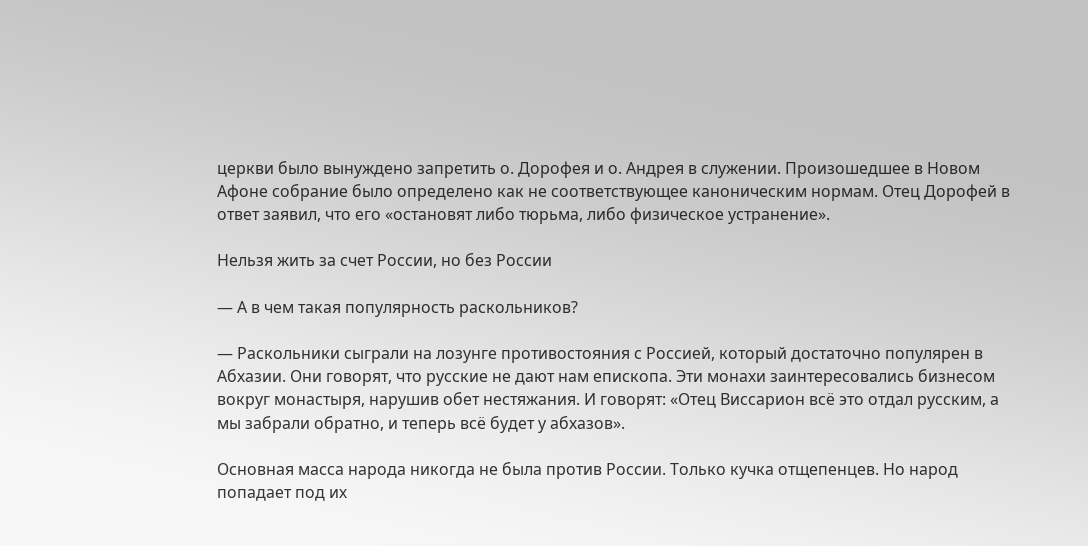церкви было вынуждено запретить о. Дорофея и о. Андрея в служении. Произошедшее в Новом Афоне собрание было определено как не соответствующее каноническим нормам. Отец Дорофей в ответ заявил, что его «остановят либо тюрьма, либо физическое устранение».

Нельзя жить за счет России, но без России

— А в чем такая популярность раскольников?

— Раскольники сыграли на лозунге противостояния с Россией, который достаточно популярен в Абхазии. Они говорят, что русские не дают нам епископа. Эти монахи заинтересовались бизнесом вокруг монастыря, нарушив обет нестяжания. И говорят: «Отец Виссарион всё это отдал русским, а мы забрали обратно, и теперь всё будет у абхазов».

Основная масса народа никогда не была против России. Только кучка отщепенцев. Но народ попадает под их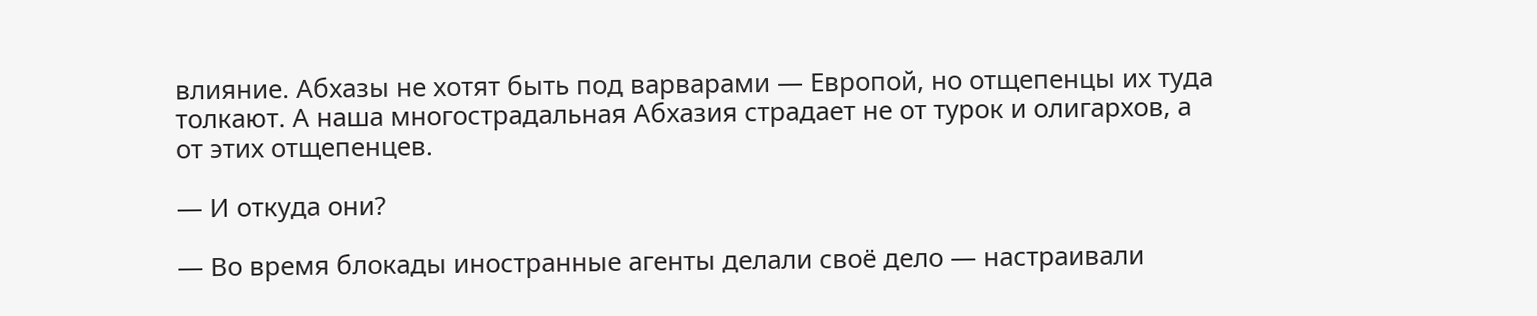влияние. Абхазы не хотят быть под варварами — Европой, но отщепенцы их туда толкают. А наша многострадальная Абхазия страдает не от турок и олигархов, а от этих отщепенцев.

— И откуда они?

— Во время блокады иностранные агенты делали своё дело — настраивали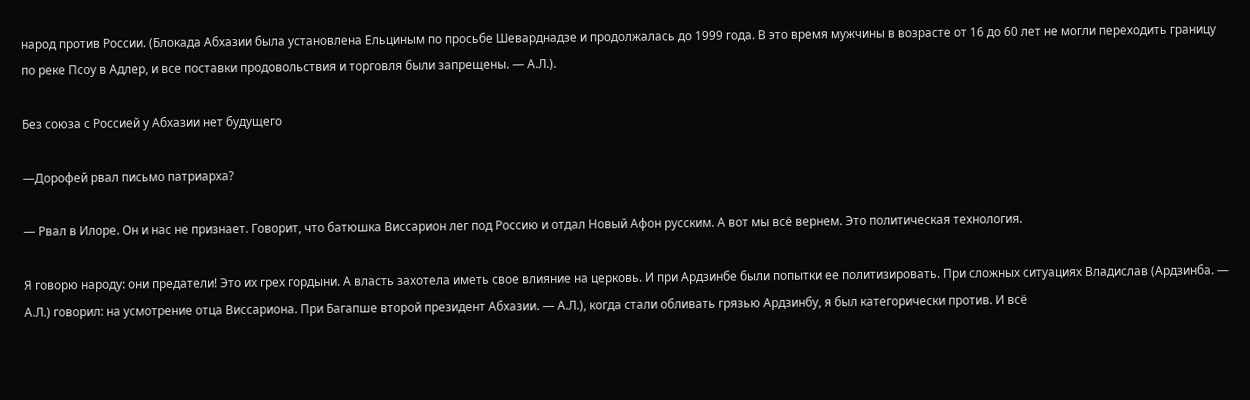народ против России. (Блокада Абхазии была установлена Ельциным по просьбе Шеварднадзе и продолжалась до 1999 года. В это время мужчины в возрасте от 16 до 60 лет не могли переходить границу по реке Псоу в Адлер, и все поставки продовольствия и торговля были запрещены. — А.Л.).

Без союза с Россией у Абхазии нет будущего

—Дорофей рвал письмо патриарха?

— Рвал в Илоре. Он и нас не признает. Говорит, что батюшка Виссарион лег под Россию и отдал Новый Афон русским. А вот мы всё вернем. Это политическая технология.

Я говорю народу: они предатели! Это их грех гордыни. А власть захотела иметь свое влияние на церковь. И при Ардзинбе были попытки ее политизировать. При сложных ситуациях Владислав (Ардзинба. — А.Л.) говорил: на усмотрение отца Виссариона. При Багапше второй президент Абхазии. — А.Л.), когда стали обливать грязью Ардзинбу, я был категорически против. И всё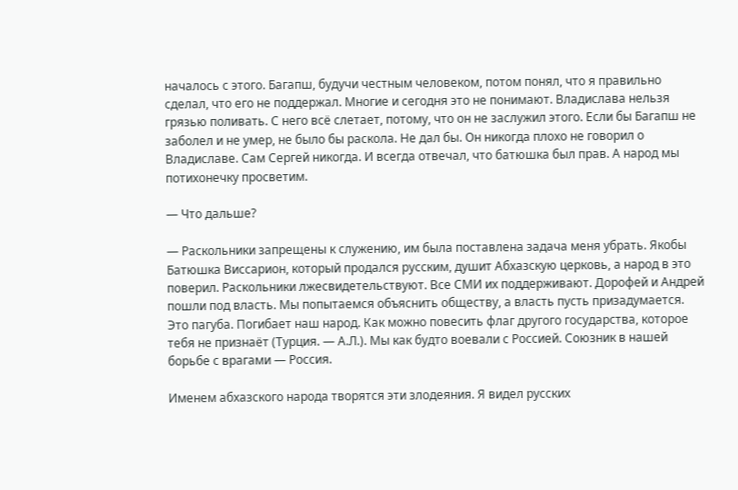началось с этого. Багапш, будучи честным человеком, потом понял, что я правильно сделал, что его не поддержал. Многие и сегодня это не понимают. Владислава нельзя грязью поливать. С него всё слетает, потому, что он не заслужил этого. Если бы Багапш не заболел и не умер, не было бы раскола. Не дал бы. Он никогда плохо не говорил о Владиславе. Сам Сергей никогда. И всегда отвечал, что батюшка был прав. А народ мы потихонечку просветим.

— Что дальше?

— Раскольники запрещены к служению, им была поставлена задача меня убрать. Якобы Батюшка Виссарион, который продался русским, душит Абхазскую церковь, а народ в это поверил. Раскольники лжесвидетельствуют. Все СМИ их поддерживают. Дорофей и Андрей пошли под власть. Мы попытаемся объяснить обществу, а власть пусть призадумается. Это пагуба. Погибает наш народ. Как можно повесить флаг другого государства, которое тебя не признаёт (Турция. — А.Л.). Мы как будто воевали с Россией. Союзник в нашей борьбе с врагами — Россия.

Именем абхазского народа творятся эти злодеяния. Я видел русских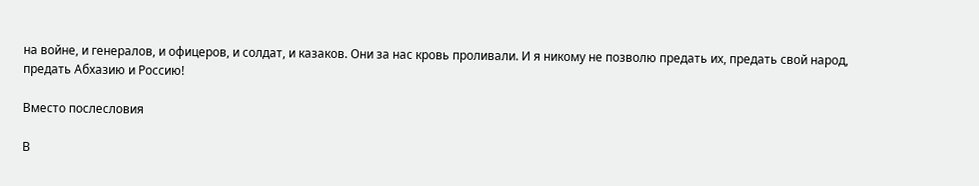на войне, и генералов, и офицеров, и солдат, и казаков. Они за нас кровь проливали. И я никому не позволю предать их, предать свой народ, предать Абхазию и Россию!

Вместо послесловия

В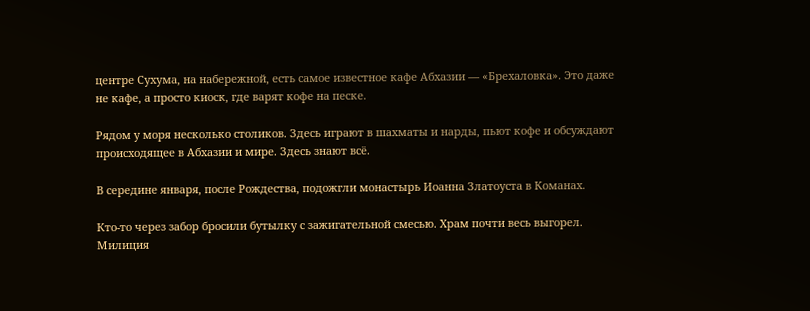центре Сухума, на набережной, есть самое известное кафе Абхазии — «Брехаловка». Это даже не кафе, а просто киоск, где варят кофе на песке.

Рядом у моря несколько столиков. Здесь играют в шахматы и нарды, пьют кофе и обсуждают происходящее в Абхазии и мире. Здесь знают всё.

В середине января, после Рождества, подожгли монастырь Иоанна Златоуста в Команах.

Кто-то через забор бросили бутылку с зажигательной смесью. Храм почти весь выгорел. Милиция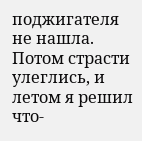поджигателя не нашла. Потом страсти улеглись, и летом я решил что-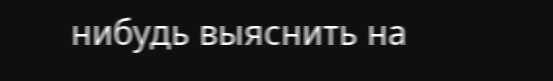нибудь выяснить на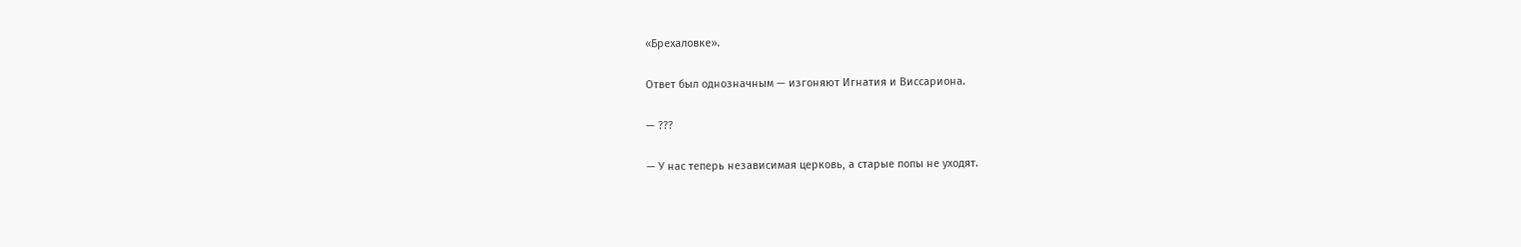«Брехаловке».

Ответ был однозначным — изгоняют Игнатия и Виссариона.

— ???

— У нас теперь независимая церковь, а старые попы не уходят.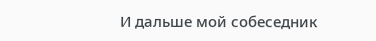И дальше мой собеседник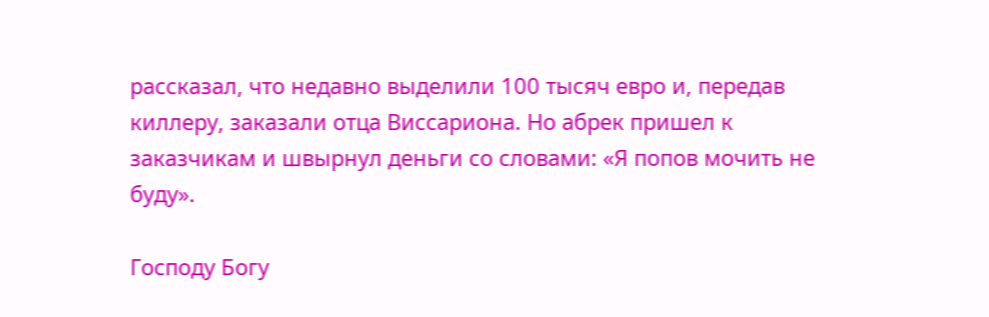рассказал, что недавно выделили 100 тысяч евро и, передав киллеру, заказали отца Виссариона. Но абрек пришел к заказчикам и швырнул деньги со словами: «Я попов мочить не буду».

Господу Богу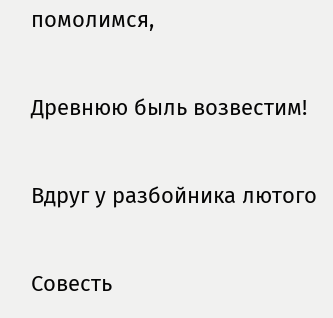помолимся,

Древнюю быль возвестим!

Вдруг у разбойника лютого

Совесть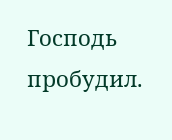Господь пробудил.